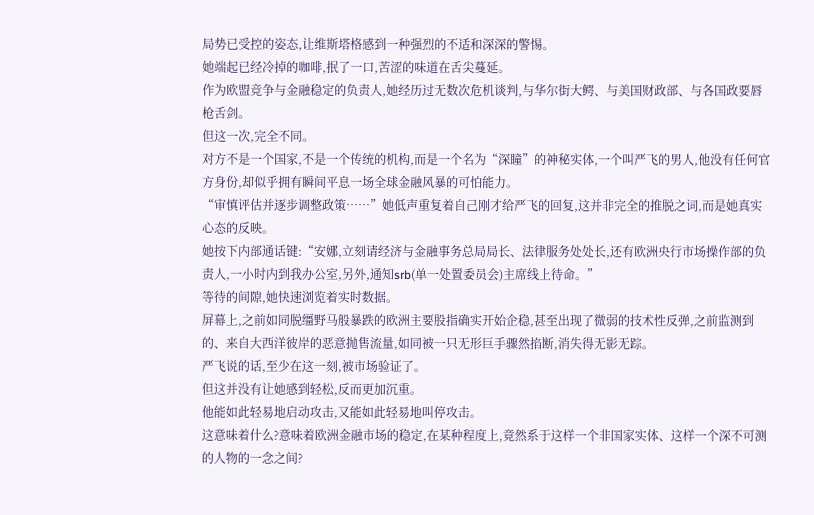局势已受控的姿态,让维斯塔格感到一种强烈的不适和深深的警惕。
她端起已经冷掉的咖啡,抿了一口,苦涩的味道在舌尖蔓延。
作为欧盟竞争与金融稳定的负责人,她经历过无数次危机谈判,与华尔街大鳄、与美国财政部、与各国政要唇枪舌剑。
但这一次,完全不同。
对方不是一个国家,不是一个传统的机构,而是一个名为“深瞳”的神秘实体,一个叫严飞的男人,他没有任何官方身份,却似乎拥有瞬间平息一场全球金融风暴的可怕能力。
“审慎评估并逐步调整政策……”她低声重复着自己刚才给严飞的回复,这并非完全的推脱之词,而是她真实心态的反映。
她按下内部通话键:“安娜,立刻请经济与金融事务总局局长、法律服务处处长,还有欧洲央行市场操作部的负责人,一小时内到我办公室,另外,通知srb(单一处置委员会)主席线上待命。”
等待的间隙,她快速浏览着实时数据。
屏幕上,之前如同脱缰野马般暴跌的欧洲主要股指确实开始企稳,甚至出现了微弱的技术性反弹,之前监测到的、来自大西洋彼岸的恶意抛售流量,如同被一只无形巨手骤然掐断,消失得无影无踪。
严飞说的话,至少在这一刻,被市场验证了。
但这并没有让她感到轻松,反而更加沉重。
他能如此轻易地启动攻击,又能如此轻易地叫停攻击。
这意味着什么?意味着欧洲金融市场的稳定,在某种程度上,竟然系于这样一个非国家实体、这样一个深不可测的人物的一念之间?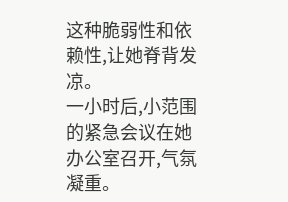这种脆弱性和依赖性,让她脊背发凉。
一小时后,小范围的紧急会议在她办公室召开,气氛凝重。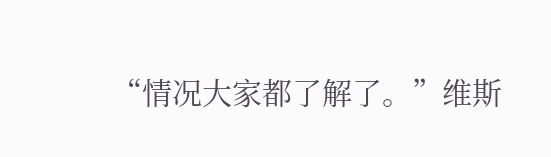“情况大家都了解了。”维斯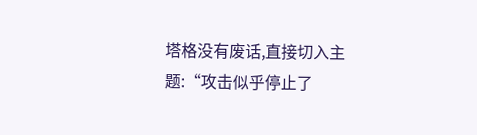塔格没有废话,直接切入主题:“攻击似乎停止了